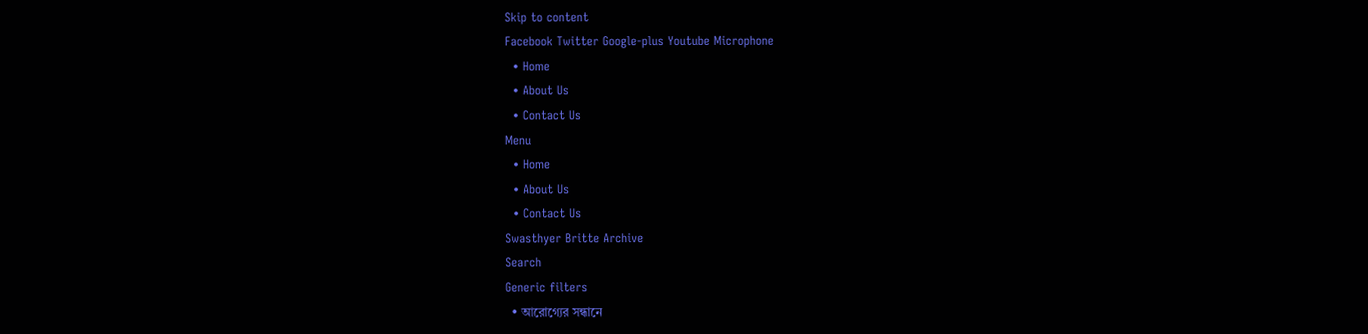Skip to content
Facebook Twitter Google-plus Youtube Microphone
  • Home
  • About Us
  • Contact Us
Menu
  • Home
  • About Us
  • Contact Us
Swasthyer Britte Archive
Search
Generic filters
  • আরোগ্যের সন্ধানে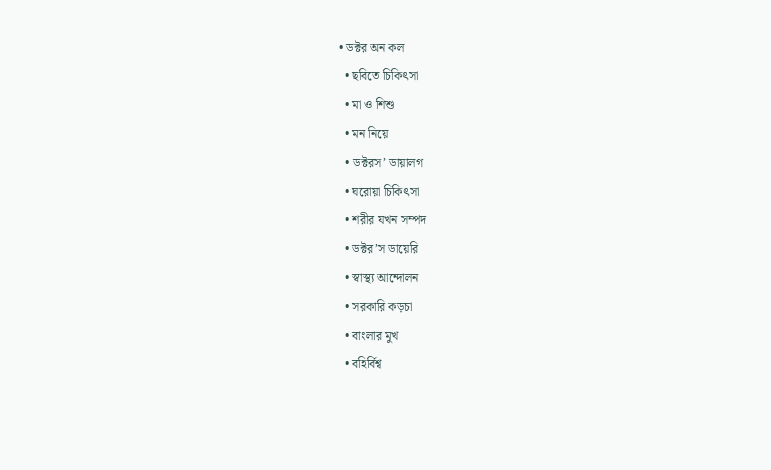• ডক্টর অন কল
  • ছবিতে চিকিৎসা
  • মা ও শিশু
  • মন নিয়ে
  • ডক্টরস’ ডায়ালগ
  • ঘরোয়া চিকিৎসা
  • শরীর যখন সম্পদ
  • ডক্টর’স ডায়েরি
  • স্বাস্থ্য আন্দোলন
  • সরকারি কড়চা
  • বাংলার মুখ
  • বহির্বিশ্ব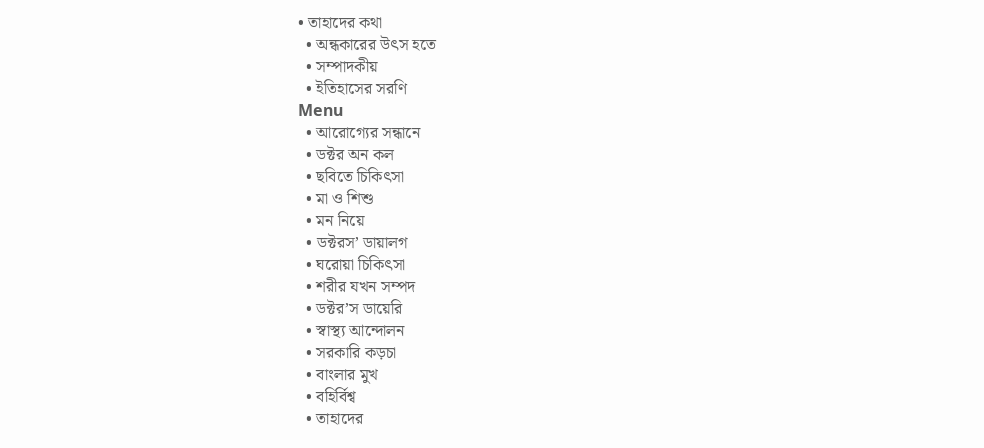• তাহাদের কথা
  • অন্ধকারের উৎস হতে
  • সম্পাদকীয়
  • ইতিহাসের সরণি
Menu
  • আরোগ্যের সন্ধানে
  • ডক্টর অন কল
  • ছবিতে চিকিৎসা
  • মা ও শিশু
  • মন নিয়ে
  • ডক্টরস’ ডায়ালগ
  • ঘরোয়া চিকিৎসা
  • শরীর যখন সম্পদ
  • ডক্টর’স ডায়েরি
  • স্বাস্থ্য আন্দোলন
  • সরকারি কড়চা
  • বাংলার মুখ
  • বহির্বিশ্ব
  • তাহাদের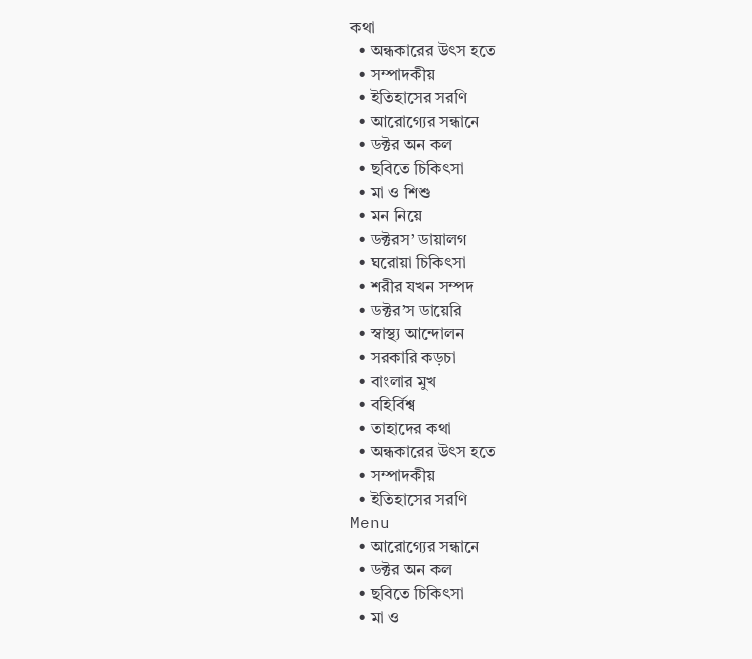কথা
  • অন্ধকারের উৎস হতে
  • সম্পাদকীয়
  • ইতিহাসের সরণি
  • আরোগ্যের সন্ধানে
  • ডক্টর অন কল
  • ছবিতে চিকিৎসা
  • মা ও শিশু
  • মন নিয়ে
  • ডক্টরস’ ডায়ালগ
  • ঘরোয়া চিকিৎসা
  • শরীর যখন সম্পদ
  • ডক্টর’স ডায়েরি
  • স্বাস্থ্য আন্দোলন
  • সরকারি কড়চা
  • বাংলার মুখ
  • বহির্বিশ্ব
  • তাহাদের কথা
  • অন্ধকারের উৎস হতে
  • সম্পাদকীয়
  • ইতিহাসের সরণি
Menu
  • আরোগ্যের সন্ধানে
  • ডক্টর অন কল
  • ছবিতে চিকিৎসা
  • মা ও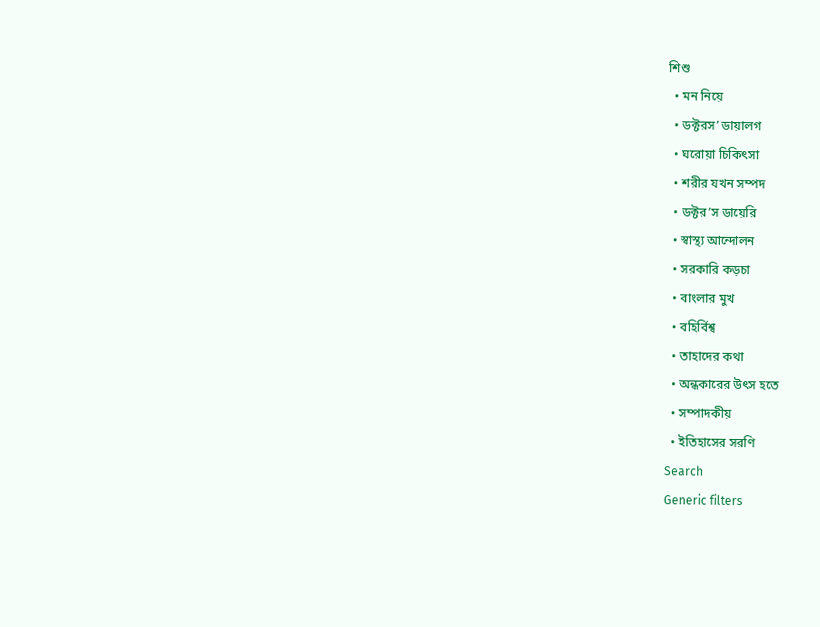শিশু
  • মন নিয়ে
  • ডক্টরস’ ডায়ালগ
  • ঘরোয়া চিকিৎসা
  • শরীর যখন সম্পদ
  • ডক্টর’স ডায়েরি
  • স্বাস্থ্য আন্দোলন
  • সরকারি কড়চা
  • বাংলার মুখ
  • বহির্বিশ্ব
  • তাহাদের কথা
  • অন্ধকারের উৎস হতে
  • সম্পাদকীয়
  • ইতিহাসের সরণি
Search
Generic filters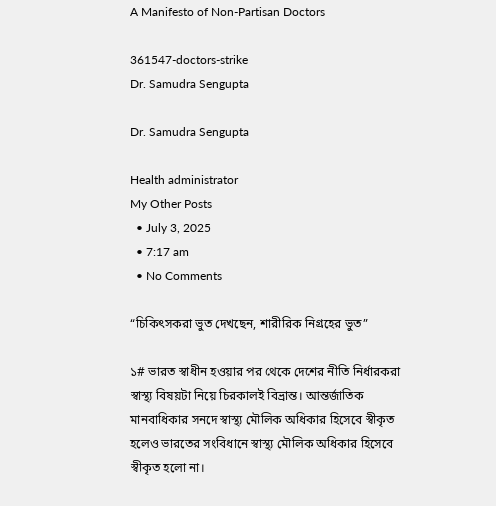A Manifesto of Non-Partisan Doctors

361547-doctors-strike
Dr. Samudra Sengupta

Dr. Samudra Sengupta

Health administrator
My Other Posts
  • July 3, 2025
  • 7:17 am
  • No Comments

“চিকিৎসকরা ভুত দেখছেন, শারীরিক নিগ্রহের ভুত”

১# ভারত স্বাধীন হওয়ার পর থেকে দেশের নীতি নির্ধারকরা স্বাস্থ্য বিষয়টা নিয়ে চিরকালই বিভ্রান্ত। আন্তর্জাতিক মানবাধিকার সনদে স্বাস্থ্য মৌলিক অধিকার হিসেবে স্বীকৃত হলেও ভারতের সংবিধানে স্বাস্থ্য মৌলিক অধিকার হিসেবে স্বীকৃত হলো না।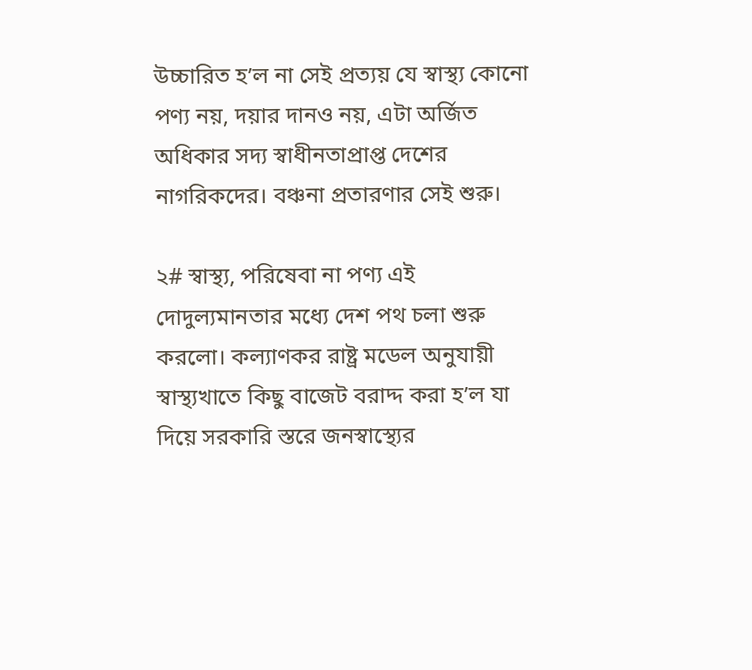উচ্চারিত হ’ল না সেই প্রত্যয় যে স্বাস্থ্য কোনো পণ্য নয়, দয়ার দানও নয়, এটা অর্জিত অধিকার সদ্য স্বাধীনতাপ্রাপ্ত দেশের নাগরিকদের। বঞ্চনা প্রতারণার সেই শুরু।

২# স্বাস্থ্য, পরিষেবা না পণ্য এই দোদুল্যমানতার মধ্যে দেশ পথ চলা শুরু করলো। কল্যাণকর রাষ্ট্র মডেল অনুযায়ী স্বাস্থ্যখাতে কিছু বাজেট বরাদ্দ করা হ’ল যা দিয়ে সরকারি স্তরে জনস্বাস্থ্যের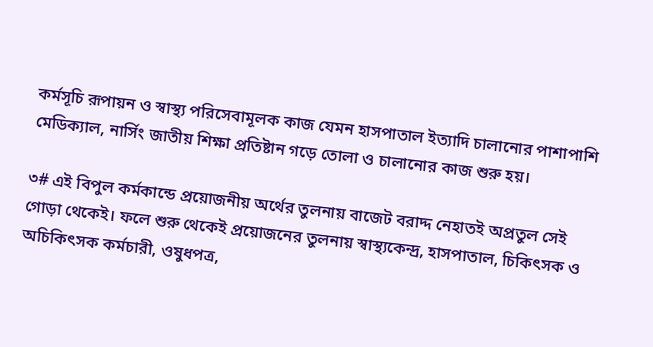কর্মসূচি রূপায়ন ও স্বাস্থ্য পরিসেবামূলক কাজ যেমন হাসপাতাল ইত্যাদি চালানোর পাশাপাশি মেডিক্যাল, নার্সিং জাতীয় শিক্ষা প্ৰতিষ্টান গড়ে তোলা ও চালানোর কাজ শুরু হয়।

৩# এই বিপুল কর্মকান্ডে প্রয়োজনীয় অর্থের তুলনায় বাজেট বরাদ্দ নেহাতই অপ্রতুল সেই গোড়া থেকেই। ফলে শুরু থেকেই প্রয়োজনের তুলনায় স্বাস্থ্যকেন্দ্র, হাসপাতাল, চিকিৎসক ও অচিকিৎসক কর্মচারী, ওষুধপত্র,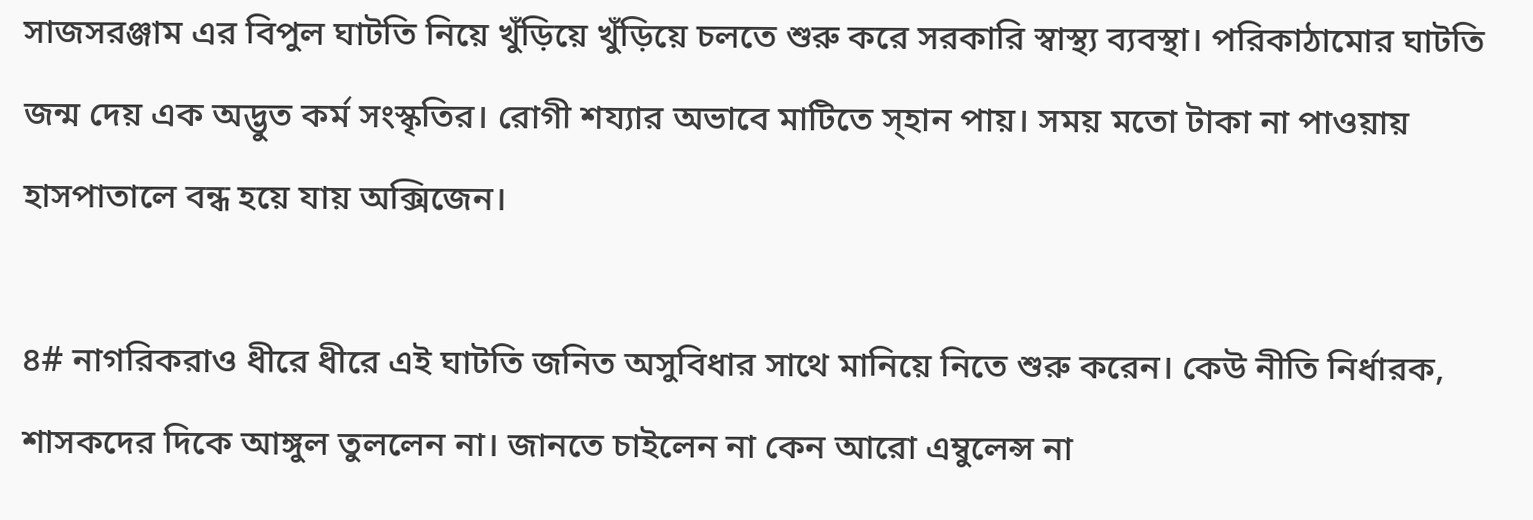সাজসরঞ্জাম এর বিপুল ঘাটতি নিয়ে খুঁড়িয়ে খুঁড়িয়ে চলতে শুরু করে সরকারি স্বাস্থ্য ব্যবস্থা। পরিকাঠামোর ঘাটতি জন্ম দেয় এক অদ্ভুত কর্ম সংস্কৃতির। রোগী শয্যার অভাবে মাটিতে স্হান পায়। সময় মতো টাকা না পাওয়ায় হাসপাতালে বন্ধ হয়ে যায় অক্সিজেন।

৪# নাগরিকরাও ধীরে ধীরে এই ঘাটতি জনিত অসুবিধার সাথে মানিয়ে নিতে শুরু করেন। কেউ নীতি নির্ধারক, শাসকদের দিকে আঙ্গুল তুললেন না। জানতে চাইলেন না কেন আরো এম্বুলেন্স না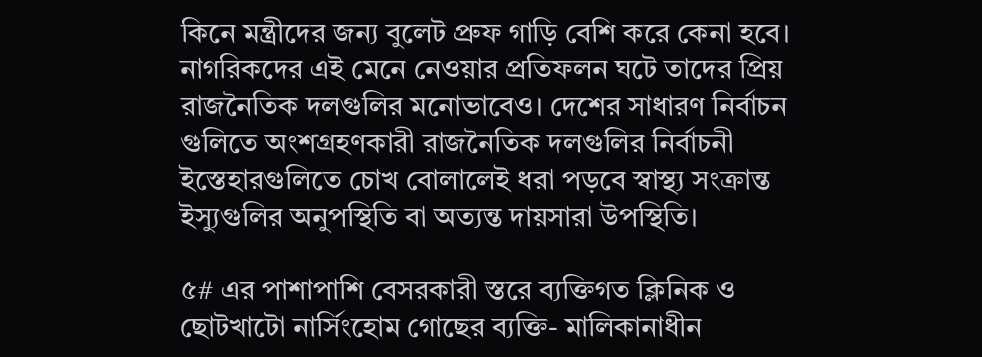কিনে মন্ত্রীদের জন্য বুলেট প্রুফ গাড়ি বেশি করে কেনা হবে। নাগরিকদের এই মেনে নেওয়ার প্রতিফলন ঘটে তাদের প্রিয় রাজনৈতিক দলগুলির মনোভাবেও। দেশের সাধারণ নির্বাচন গুলিতে অংশগ্রহণকারী রাজনৈতিক দলগুলির নির্বাচনী ইস্তেহারগুলিতে চোখ বোলালেই ধরা পড়বে স্বাস্থ্য সংক্রান্ত ইস্যুগুলির অনুপস্থিতি বা অত্যন্ত দায়সারা উপস্থিতি।

৫# এর পাশাপাশি বেসরকারী স্তরে ব্যক্তিগত ক্লিনিক ও ছোটখাটো নার্সিংহোম গোছের ব্যক্তি- মালিকানাধীন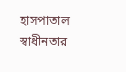হাসপাতাল স্বাধীনতার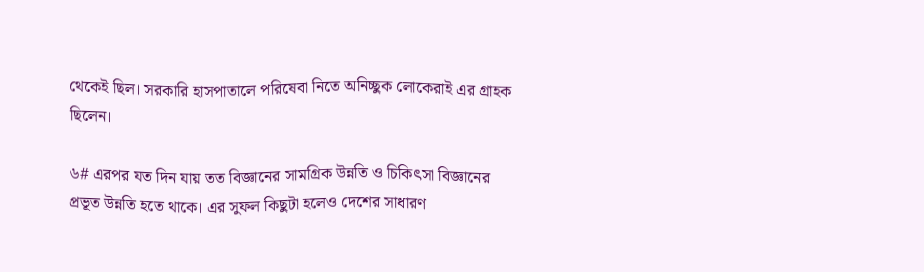থেকেই ছিল। সরকারি হাসপাতালে পরিষেবা নিতে অনিচ্ছুক লোকেরাই এর গ্রাহক ছিলেন।

৬# এরপর যত দিন যায় তত বিজ্ঞানের সামগ্রিক উন্নতি ও চিকিৎসা বিজ্ঞানের প্রভূত উন্নতি হতে থাকে। এর সুফল কিছুটা হলেও দেশের সাধারণ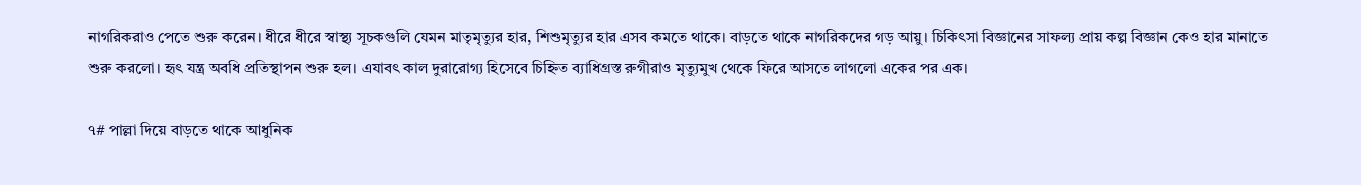নাগরিকরাও পেতে শুরু করেন। ধীরে ধীরে স্বাস্থ্য সূচকগুলি যেমন মাতৃমৃত্যুর হার, শিশুমৃত্যুর হার এসব কমতে থাকে। বাড়তে থাকে নাগরিকদের গড় আয়ু। চিকিৎসা বিজ্ঞানের সাফল্য প্রায় কল্প বিজ্ঞান কেও হার মানাতে শুরু করলো। হৃৎ যন্ত্র অবধি প্রতিস্থাপন শুরু হল। এযাবৎ কাল দুরারোগ্য হিসেবে চিহ্নিত ব্যাধিগ্রস্ত রুগীরাও মৃত্যুমুখ থেকে ফিরে আসতে লাগলো একের পর এক।

৭# পাল্লা দিয়ে বাড়তে থাকে আধুনিক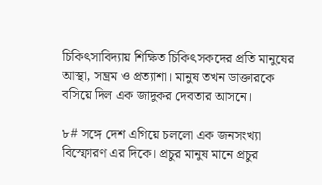চিকিৎসাবিদ্যায় শিক্ষিত চিকিৎসকদের প্রতি মানুষের আস্থা, সম্ভ্রম ও প্রত্যাশা। মানুষ তখন ডাক্তারকে বসিয়ে দিল এক জাদুকর দেবতার আসনে।

৮# সঙ্গে দেশ এগিয়ে চললো এক জনসংখ্যা বিস্ফোরণ এর দিকে। প্রচুর মানুষ মানে প্রচুর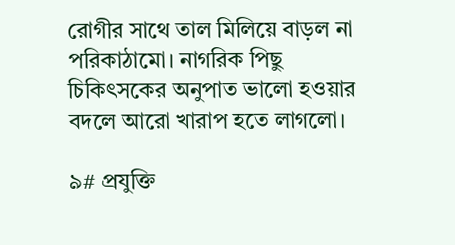রোগীর সাথে তাল মিলিয়ে বাড়ল না পরিকাঠামো। নাগরিক পিছু চিকিৎসকের অনুপাত ভালো হওয়ার বদলে আরো খারাপ হতে লাগলো।

৯# প্রযুক্তি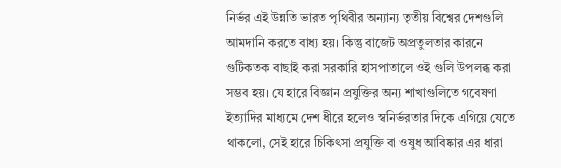নির্ভর এই উন্নতি ভারত পৃথিবীর অন্যান্য তৃতীয় বিশ্বের দেশগুলি আমদানি করতে বাধ্য হয়। কিন্তু বাজেট অপ্রতুলতার কারনে গুটিকতক বাছাই করা সরকারি হাসপাতালে ওই গুলি উপলব্ধ করা সম্ভব হয়। যে হারে বিজ্ঞান প্রযুক্তির অন্য শাখাগুলিতে গবেষণা ইত্যাদির মাধ্যমে দেশ ধীরে হলেও স্বনির্ভরতার দিকে এগিয়ে যেতে থাকলো, সেই হারে চিকিৎসা প্রযুক্তি বা ওষুধ আবিষ্কার এর ধারা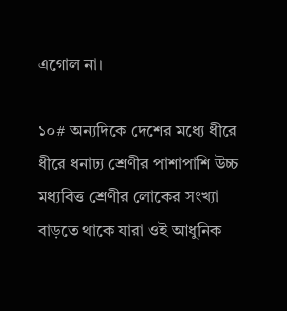এগোল না।

১০# অন্যদিকে দেশের মধ্যে ধীরে ধীরে ধনাঢ্য শ্রেণীর পাশাপাশি উচ্চ মধ্যবিত্ত শ্রেণীর লোকের সংখ্যা বাড়তে থাকে যারা ওই আধুনিক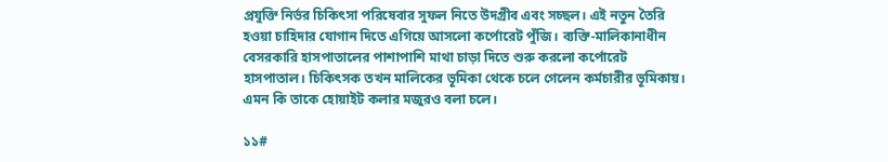প্রযুক্তি নির্ভর চিকিৎসা পরিষেবার সুফল নিতে উদগ্রীব এবং সচ্ছল। এই নতুন তৈরি হওয়া চাহিদার যোগান দিতে এগিয়ে আসলো কর্পোরেট পুঁজি। ব্যক্তি-মালিকানাধীন বেসরকারি হাসপাতালের পাশাপাশি মাথা চাড়া দিতে শুরু করলো কর্পোরেট হাসপাতাল। চিকিৎসক তখন মালিকের ভূমিকা থেকে চলে গেলেন কর্মচারীর ভূমিকায়। এমন কি তাকে হোয়াইট কলার মজুরও বলা চলে।

১১#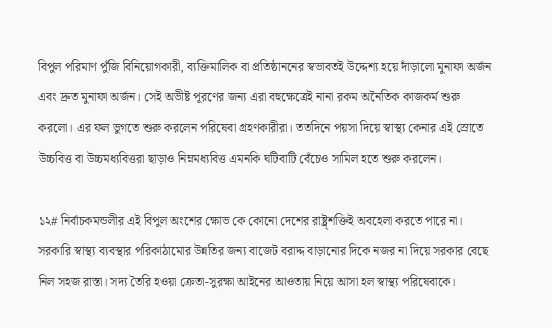বিপুল পরিমাণ পুঁজি বিনিয়োগকারী, ব্যক্তিমালিক বা প্রতিষ্ঠাননের স্বভাবতই উদ্দেশ্য হয়ে দাঁড়ালো মুনাফা অর্জন এবং দ্রুত মুনাফা অর্জন। সেই অভীষ্ট পূরণের জন্য এরা বহুক্ষেত্রেই নানা রকম অনৈতিক কাজকর্ম শুরু করলো। এর ফল ভুগতে শুরু করলেন পরিষেবা গ্রহণকারীরা। ততদিনে পয়সা দিয়ে স্বাস্থ্য কেনার এই স্রোতে উচ্চবিত্ত বা উচ্চমধ্যবিত্তরা ছাড়াও নিম্নমধ্যবিত্ত এমনকি ঘটিবাটি বেঁচেও সামিল হতে শুরু করলেন।

১২# নির্বাচকমন্ডলীর এই বিপুল অংশের ক্ষোভ কে কোনো দেশের রাষ্ট্র্শক্তিই অবহেলা করতে পারে না। সরকারি স্বাস্থ্য ব্যবস্থার পরিকাঠামোর উন্নতির জন্য বাজেট বরাদ্দ বাড়ানোর দিকে নজর না দিয়ে সরকার বেছে নিল সহজ রাস্তা। সদ্য তৈরি হওয়া ক্রেতা-সুরক্ষা আইনের আওতায় নিয়ে আসা হল স্বাস্থ্য পরিষেবাকে।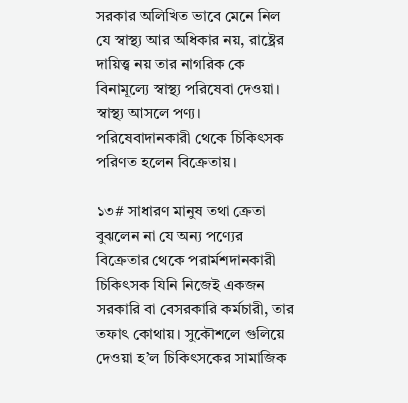সরকার অলিখিত ভাবে মেনে নিল যে স্বাস্থ্য আর অধিকার নয়, রাষ্ট্রের দায়িত্ত্ব নয় তার নাগরিক কে বিনামূল্যে স্বাস্থ্য পরিষেবা দেওয়া। স্বাস্থ্য আসলে পণ্য। পরিষেবাদানকারী থেকে চিকিৎসক পরিণত হলেন বিক্রেতায়।

১৩# সাধারণ মানুষ তথা ক্রেতা বুঝলেন না যে অন্য পণ্যের বিক্রেতার থেকে পরার্মশদানকারী চিকিৎসক যিনি নিজেই একজন সরকারি বা বেসরকারি কর্মচারী, তার তফাৎ কোথায়। সুকৌশলে গুলিয়ে দেওয়া হ’ল চিকিৎসকের সামাজিক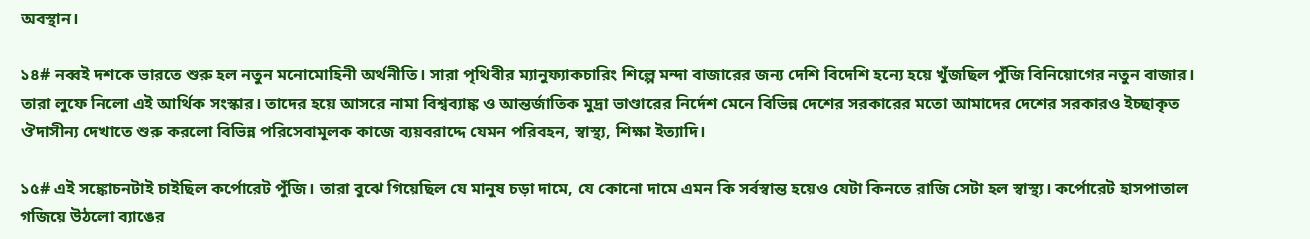অবস্থান।

১৪# নব্বই দশকে ভারতে শুরু হল নতুন মনোমোহিনী অর্থনীতি। সারা পৃথিবীর ম্যানুফ্যাকচারিং শিল্পে মন্দা বাজারের জন্য দেশি বিদেশি হন্যে হয়ে খুঁজছিল পুঁজি বিনিয়োগের নতুন বাজার। তারা লুফে নিলো এই আর্থিক সংস্কার। তাদের হয়ে আসরে নামা বিশ্বব্যাঙ্ক ও আন্তর্জাতিক মুদ্রা ভাণ্ডারের নির্দেশ মেনে বিভিন্ন দেশের সরকারের মতো আমাদের দেশের সরকারও ইচ্ছাকৃত ঔদাসীন্য দেখাতে শুরু করলো বিভিন্ন পরিসেবামূলক কাজে ব্যয়বরাদ্দে যেমন পরিবহন, স্বাস্থ্য, শিক্ষা ইত্যাদি।

১৫# এই সঙ্কোচনটাই চাইছিল কর্পোরেট পুঁজি। তারা বুঝে গিয়েছিল যে মানুষ চড়া দামে, যে কোনো দামে এমন কি সর্বস্বান্ত হয়েও যেটা কিনতে রাজি সেটা হল স্বাস্থ্য। কর্পোরেট হাসপাতাল গজিয়ে উঠলো ব্যাঙের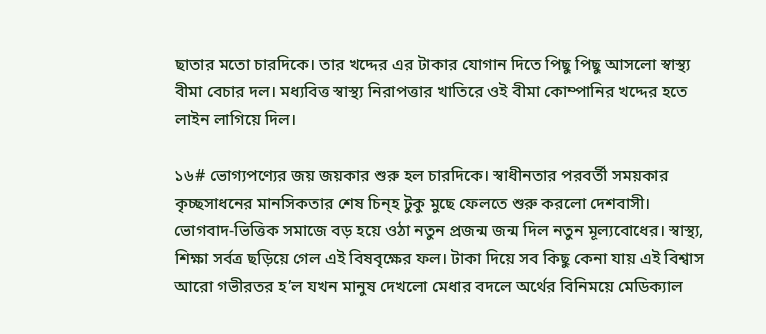ছাতার মতো চারদিকে। তার খদ্দের এর টাকার যোগান দিতে পিছু পিছু আসলো স্বাস্থ্য বীমা বেচার দল। মধ্যবিত্ত স্বাস্থ্য নিরাপত্তার খাতিরে ওই বীমা কোম্পানির খদ্দের হতে লাইন লাগিয়ে দিল।

১৬# ভোগ্যপণ্যের জয় জয়কার শুরু হল চারদিকে। স্বাধীনতার পরবর্তী সময়কার কৃচ্ছসাধনের মানসিকতার শেষ চিন্হ টুকু মুছে ফেলতে শুরু করলো দেশবাসী। ভোগবাদ-ভিত্তিক সমাজে বড় হয়ে ওঠা নতুন প্রজন্ম জন্ম দিল নতুন মূল্যবোধের। স্বাস্থ্য, শিক্ষা সর্বত্র ছড়িয়ে গেল এই বিষবৃক্ষের ফল। টাকা দিয়ে সব কিছু কেনা যায় এই বিশ্বাস আরো গভীরতর হ’ল যখন মানুষ দেখলো মেধার বদলে অর্থের বিনিময়ে মেডিক্যাল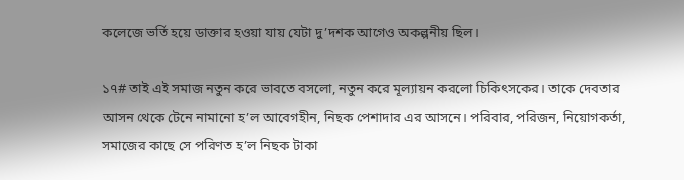কলেজে ভর্তি হয়ে ডাক্তার হওয়া যায় যেটা দু’দশক আগেও অকল্পনীয় ছিল।

১৭# তাই এই সমাজ নতুন করে ভাবতে বসলো, নতুন করে মূল্যায়ন করলো চিকিৎসকের। তাকে দেবতার আসন থেকে টেনে নামানো হ’ল আবেগহীন, নিছক পেশাদার এর আসনে। পরিবার, পরিজন, নিয়োগকর্তা, সমাজের কাছে সে পরিণত হ’ল নিছক টাকা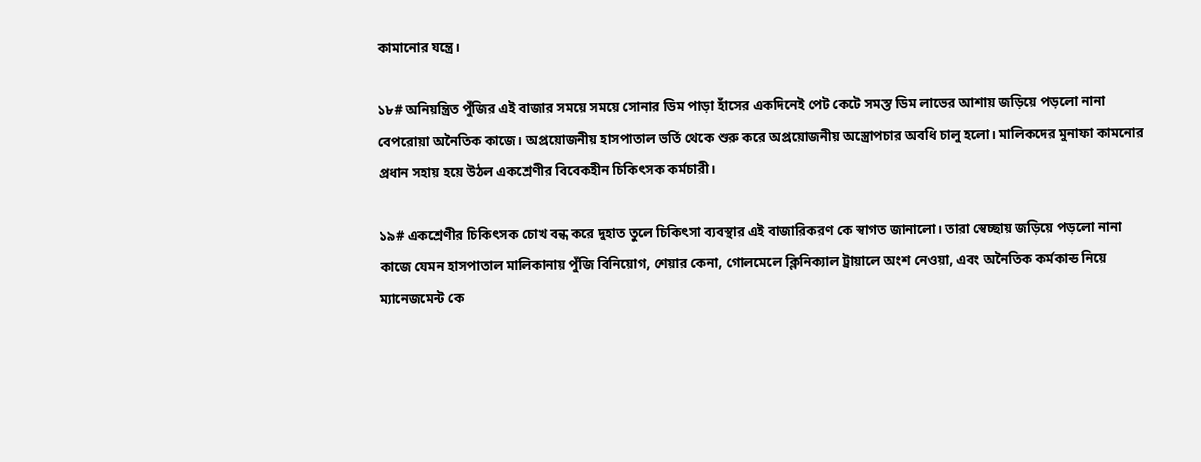কামানোর যন্ত্রে।

১৮# অনিয়ন্ত্রিত পুঁজির এই বাজার সময়ে সময়ে সোনার ডিম পাড়া হাঁসের একদিনেই পেট কেটে সমস্ত ডিম লাভের আশায় জড়িয়ে পড়লো নানা বেপরোয়া অনৈতিক কাজে। অপ্রয়োজনীয় হাসপাতাল ভর্তি থেকে শুরু করে অপ্রয়োজনীয় অস্ত্রোপচার অবধি চালু হলো। মালিকদের মুনাফা কামনোর প্রধান সহায় হয়ে উঠল একশ্রেণীর বিবেকহীন চিকিৎসক কর্মচারী।

১৯# একশ্রেণীর চিকিৎসক চোখ বন্ধ করে দুহাত তুলে চিকিৎসা ব্যবস্থার এই বাজারিকরণ কে স্বাগত জানালো। তারা স্বেচ্ছায় জড়িয়ে পড়লো নানা কাজে যেমন হাসপাতাল মালিকানায় পুঁজি বিনিয়োগ, শেয়ার কেনা, গোলমেলে ক্লিনিক্যাল ট্রায়ালে অংশ নেওয়া, এবং অনৈতিক কর্মকান্ড নিয়ে ম্যানেজমেন্ট কে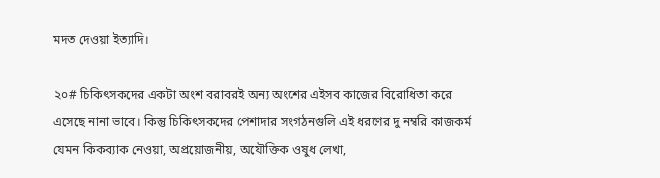মদত দেওয়া ইত্যাদি।

২০# চিকিৎসকদের একটা অংশ বরাবরই অন্য অংশের এইসব কাজের বিরোধিতা করে এসেছে নানা ভাবে। কিন্তু চিকিৎসকদের পেশাদার সংগঠনগুলি এই ধরণের দু নম্বরি কাজকর্ম যেমন কিকব্যাক নেওয়া, অপ্রয়োজনীয়, অযৌক্তিক ওষুধ লেখা,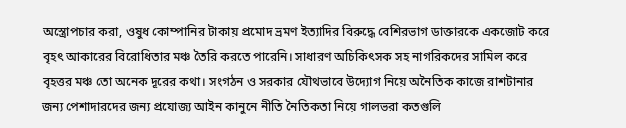অস্ত্রোপচার করা, ওষুধ কোম্পানির টাকায় প্রমোদ ভ্রমণ ইত্যাদির বিরুদ্ধে বেশিরভাগ ডাক্তারকে একজোট করে বৃহৎ আকারের বিরোধিতার মঞ্চ তৈরি করতে পারেনি। সাধারণ অচিকিৎসক সহ নাগরিকদের সামিল করে বৃহত্তর মঞ্চ তো অনেক দূরের কথা। সংগঠন ও সরকার যৌথভাবে উদ্যোগ নিয়ে অনৈতিক কাজে রাশটানার জন্য পেশাদারদের জন্য প্রযোজ্য আইন কানুনে নীতি নৈতিকতা নিয়ে গালভরা কতগুলি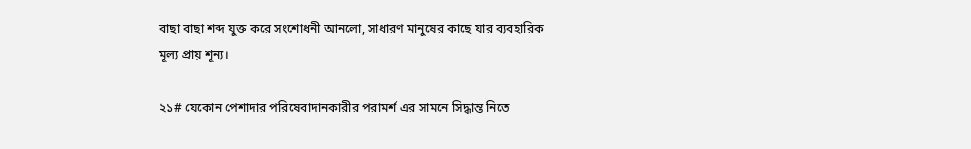বাছা বাছা শব্দ যুক্ত করে সংশোধনী আনলো, সাধারণ মানুষের কাছে যার ব্যবহারিক মূল্য প্রায় শূন্য।

২১# যেকোন পেশাদার পরিষেবাদানকারীর পরামর্শ এর সামনে সিদ্ধান্ত নিতে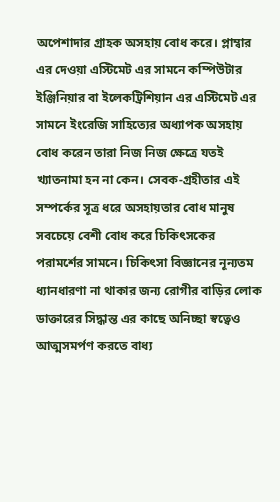অপেশাদার গ্রাহক অসহায় বোধ করে। প্লাম্বার এর দেওয়া এস্টিমেট এর সামনে কম্পিউটার ইঞ্জিনিয়ার বা ইলেকট্রিশিয়ান এর এস্টিমেট এর সামনে ইংরেজি সাহিত্যের অধ্যাপক অসহায় বোধ করেন তারা নিজ নিজ ক্ষেত্রে যতই খ্যাতনামা হন না কেন। সেবক-গ্রহীতার এই সম্পর্কের সূত্র ধরে অসহায়তার বোধ মানুষ সবচেয়ে বেশী বোধ করে চিকিৎসকের পরামর্শের সামনে। চিকিৎসা বিজ্ঞানের নূন্যতম ধ্যানধারণা না থাকার জন্য রোগীর বাড়ির লোক ডাক্তারের সিদ্ধান্ত এর কাছে অনিচ্ছা স্বত্বেও আত্মসমর্পণ করতে বাধ্য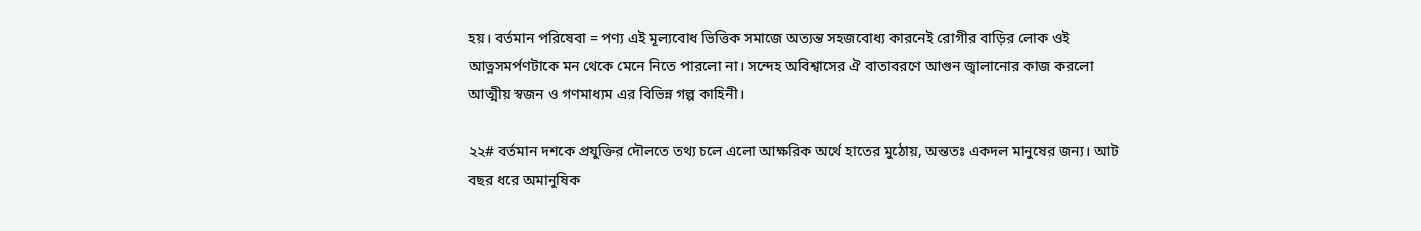হয়। বর্তমান পরিষেবা = পণ্য এই মূল্যবোধ ভিত্তিক সমাজে অত্যন্ত সহজবোধ্য কারনেই রোগীর বাড়ির লোক ওই আত্নসমর্পণটাকে মন থেকে মেনে নিতে পারলো না। সন্দেহ অবিশ্বাসের ঐ বাতাবরণে আগুন জ্বালানোর কাজ করলো আত্মীয় স্বজন ও গণমাধ্যম এর বিভিন্ন গল্প কাহিনী।

২২# বর্তমান দশকে প্রযুক্তির দৌলতে তথ্য চলে এলো আক্ষরিক অর্থে হাতের মুঠোয়, অন্ততঃ একদল মানুষের জন্য। আট বছর ধরে অমানুষিক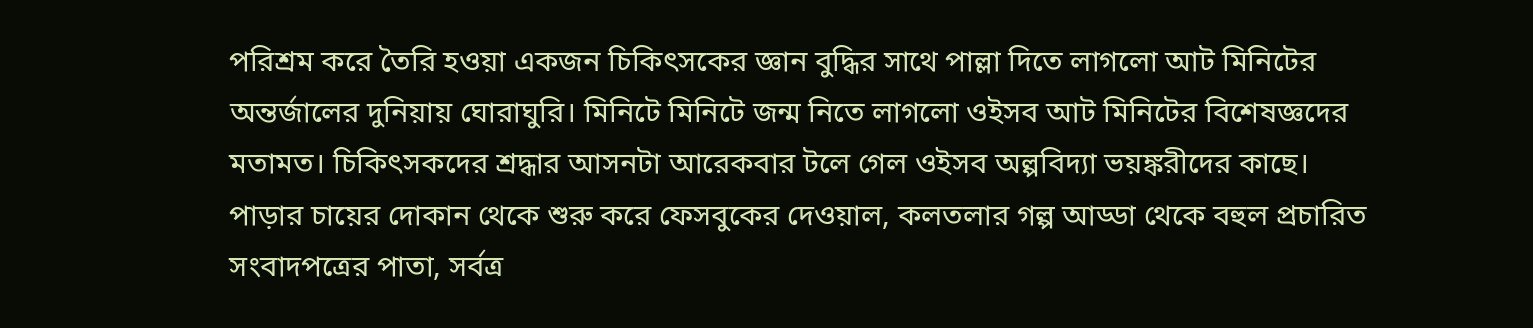পরিশ্রম করে তৈরি হওয়া একজন চিকিৎসকের জ্ঞান বুদ্ধির সাথে পাল্লা দিতে লাগলো আট মিনিটের অন্তর্জালের দুনিয়ায় ঘোরাঘুরি। মিনিটে মিনিটে জন্ম নিতে লাগলো ওইসব আট মিনিটের বিশেষজ্ঞদের মতামত। চিকিৎসকদের শ্রদ্ধার আসনটা আরেকবার টলে গেল ওইসব অল্পবিদ্যা ভয়ঙ্করীদের কাছে। পাড়ার চায়ের দোকান থেকে শুরু করে ফেসবুকের দেওয়াল, কলতলার গল্প আড্ডা থেকে বহুল প্ৰচারিত সংবাদপত্রের পাতা, সর্বত্র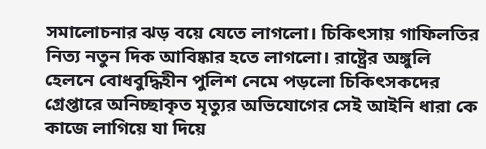সমালোচনার ঝড় বয়ে যেতে লাগলো। চিকিৎসায় গাফিলতির নিত্য নতুন দিক আবিষ্কার হতে লাগলো। রাষ্ট্রের অঙ্গুলি হেলনে বোধবুদ্ধিহীন পুলিশ নেমে পড়লো চিকিৎসকদের গ্রেপ্তারে অনিচ্ছাকৃত মৃত্যুর অভিযোগের সেই আইনি ধারা কে কাজে লাগিয়ে যা দিয়ে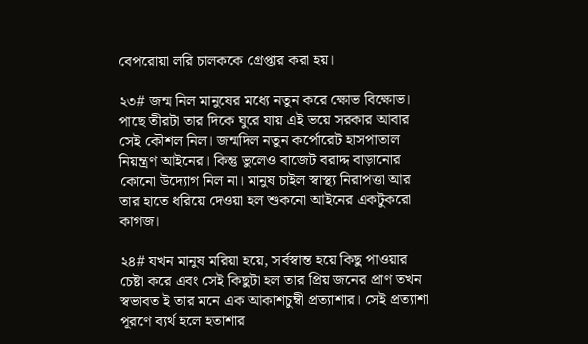বেপরোয়া লরি চালককে গ্রেপ্তার করা হয়।

২৩# জন্ম নিল মানুষের মধ্যে নতুন করে ক্ষোভ বিক্ষোভ। পাছে তীরটা তার দিকে ঘুরে যায় এই ভয়ে সরকার আবার সেই কৌশল নিল। জন্মদিল নতুন কর্পোরেট হাসপাতাল নিয়ন্ত্রণ আইনের। কিন্তু ভুলেও বাজেট বরাদ্দ বাড়ানোর কোনো উদ্যোগ নিল না। মানুষ চাইল স্বাস্থ্য নিরাপত্তা আর তার হাতে ধরিয়ে দেওয়া হল শুকনো আইনের একটুকরো কাগজ।

২৪# যখন মানুষ মরিয়া হয়ে, সর্বস্বান্ত হয়ে কিছু পাওয়ার চেষ্টা করে এবং সেই কিছুটা হল তার প্রিয় জনের প্রাণ তখন স্বভাবত ই তার মনে এক আকাশচুম্বী প্রত্যাশার। সেই প্রত্যাশা পূরণে ব্যর্থ হলে হতাশার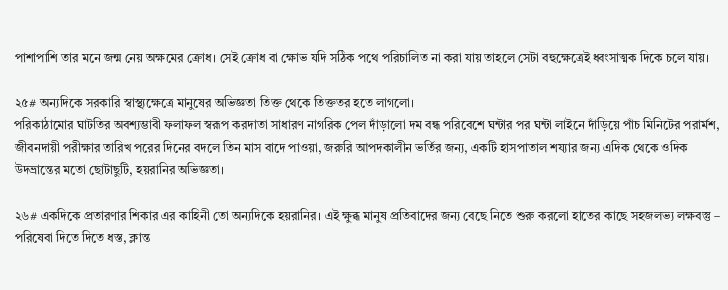পাশাপাশি তার মনে জন্ম নেয় অক্ষমের ক্রোধ। সেই ক্রোধ বা ক্ষোভ যদি সঠিক পথে পরিচালিত না করা যায় তাহলে সেটা বহুক্ষেত্রেই ধ্বংসাত্মক দিকে চলে যায়।

২৫# অন্যদিকে সরকারি স্বাস্থ্যক্ষেত্রে মানুষের অভিজ্ঞতা তিক্ত থেকে তিক্ততর হতে লাগলো।
পরিকাঠামোর ঘাটতির অবশ্যম্ভাবী ফলাফল স্বরূপ করদাতা সাধারণ নাগরিক পেল দাঁড়ালো দম বন্ধ পরিবেশে ঘন্টার পর ঘন্টা লাইনে দাঁড়িয়ে পাঁচ মিনিটের পরার্মশ, জীবনদায়ী পরীক্ষার তারিখ পরের দিনের বদলে তিন মাস বাদে পাওয়া, জরুরি আপদকালীন ভর্তির জন্য, একটি হাসপাতাল শয্যার জন্য এদিক থেকে ওদিক উদভ্রান্তের মতো ছোটাছুটি, হয়রানির অভিজ্ঞতা।

২৬# একদিকে প্রতারণার শিকার এর কাহিনী তো অন্যদিকে হয়রানির। এই ক্ষুব্ধ মানুষ প্রতিবাদের জন্য বেছে নিতে শুরু করলো হাতের কাছে সহজলভ্য লক্ষবস্তু – পরিষেবা দিতে দিতে ধস্ত, ক্লান্ত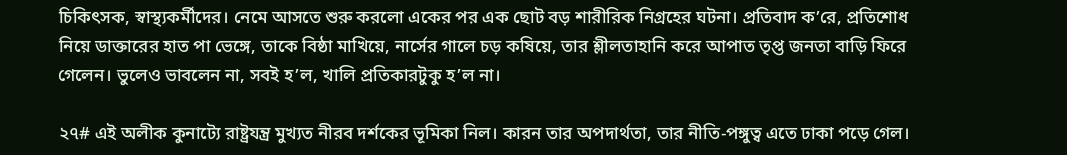চিকিৎসক, স্বাস্থ্যকর্মীদের। নেমে আসতে শুরু করলো একের পর এক ছোট বড় শারীরিক নিগ্রহের ঘটনা। প্রতিবাদ ক’রে, প্রতিশোধ নিয়ে ডাক্তারের হাত পা ভেঙ্গে, তাকে বিষ্ঠা মাখিয়ে, নার্সের গালে চড় কষিয়ে, তার শ্লীলতাহানি করে আপাত তৃপ্ত জনতা বাড়ি ফিরে গেলেন। ভুলেও ভাবলেন না, সবই হ’ল, খালি প্রতিকারটুকু হ’ল না।

২৭# এই অলীক কুনাট্যে রাষ্ট্রযন্ত্র মুখ্যত নীরব দর্শকের ভূমিকা নিল। কারন তার অপদার্থতা, তার নীতি-পঙ্গুত্ব এতে ঢাকা পড়ে গেল।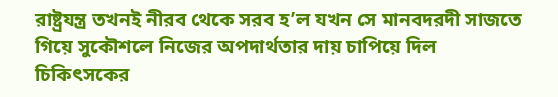রাষ্ট্রযন্ত্র তখনই নীরব থেকে সরব হ’ল যখন সে মানবদরদী সাজতে গিয়ে সুকৌশলে নিজের অপদার্থতার দায় চাপিয়ে দিল চিকিৎসকের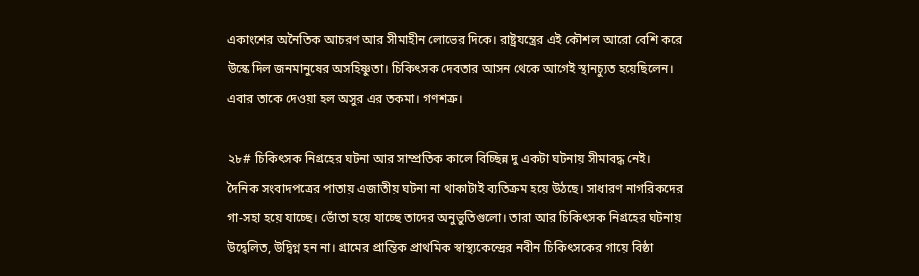একাংশের অনৈতিক আচরণ আর সীমাহীন লোভের দিকে। রাষ্ট্রযন্ত্রের এই কৌশল আরো বেশি করে উস্কে দিল জনমানুষের অসহিষ্ণুতা। চিকিৎসক দেবতার আসন থেকে আগেই স্থানচ্যুত হয়েছিলেন। এবার তাকে দেওয়া হল অসুর এর তকমা। গণশত্রু।

২৮# চিকিৎসক নিগ্রহের ঘটনা আর সাম্প্রতিক কালে বিচ্ছিন্ন দু একটা ঘটনায় সীমাবদ্ধ নেই। দৈনিক সংবাদপত্রের পাতায় এজাতীয় ঘটনা না থাকাটাই ব্যতিক্রম হয়ে উঠছে। সাধারণ নাগরিকদের গা-সহা হয়ে যাচ্ছে। ভোঁতা হয়ে যাচ্ছে তাদের অনুভুতিগুলো। তারা আর চিকিৎসক নিগ্রহের ঘটনায় উদ্বেলিত, উদ্বিগ্ন হন না। গ্রামের প্রান্তিক প্রাথমিক স্বাস্থ্যকেন্দ্রের নবীন চিকিৎসকের গায়ে বিষ্ঠা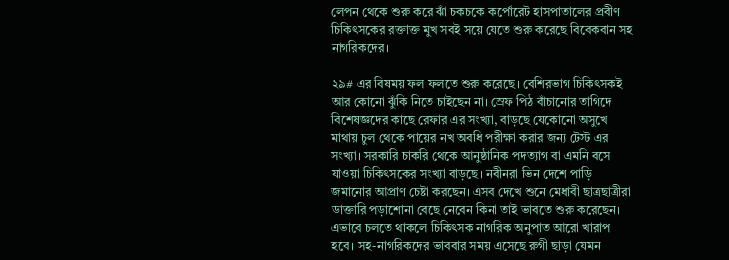লেপন থেকে শুরু করে ঝাঁ চকচকে কর্পোরেট হাসপাতালের প্রবীণ চিকিৎসকের রক্তাক্ত মুখ সবই সয়ে যেতে শুরু করেছে বিবেকবান সহ নাগরিকদের।

২৯# এর বিষময় ফল ফলতে শুরু করেছে। বেশিরভাগ চিকিৎসকই আর কোনো ঝুঁকি নিতে চাইছেন না। স্রেফ পিঠ বাঁচানোর তাগিদে বিশেষজ্ঞদের কাছে রেফার এর সংখ্যা, বাড়ছে যেকোনো অসুখে মাথায় চুল থেকে পায়ের নখ অবধি পরীক্ষা করার জন্য টেস্ট এর সংখ্যা। সরকারি চাকরি থেকে আনুষ্ঠানিক পদত্যাগ বা এমনি বসে যাওয়া চিকিৎসকের সংখ্যা বাড়ছে। নবীনরা ভিন দেশে পাড়ি জমানোর আপ্রাণ চেষ্টা করছেন। এসব দেখে শুনে মেধাবী ছাত্রছাত্রীরা ডাক্তারি পড়াশোনা বেছে নেবেন কিনা তাই ভাবতে শুরু করেছেন। এভাবে চলতে থাকলে চিকিৎসক নাগরিক অনুপাত আরো খারাপ হবে। সহ-নাগরিকদের ভাববার সময় এসেছে রুগী ছাড়া যেমন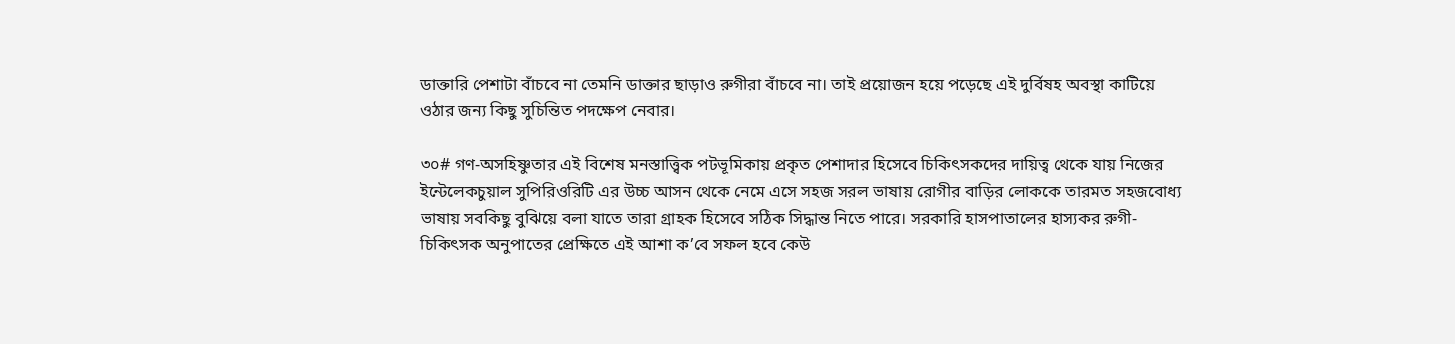ডাক্তারি পেশাটা বাঁচবে না তেমনি ডাক্তার ছাড়াও রুগীরা বাঁচবে না। তাই প্রয়োজন হয়ে পড়েছে এই দুর্বিষহ অবস্থা কাটিয়ে ওঠার জন্য কিছু সুচিন্তিত পদক্ষেপ নেবার।

৩০# গণ-অসহিষ্ণুতার এই বিশেষ মনস্তাত্ত্বিক পটভূমিকায় প্রকৃত পেশাদার হিসেবে চিকিৎসকদের দায়িত্ব থেকে যায় নিজের ইন্টেলেকচুয়াল সুপিরিওরিটি এর উচ্চ আসন থেকে নেমে এসে সহজ সরল ভাষায় রোগীর বাড়ির লোককে তারমত সহজবোধ্য ভাষায় সবকিছু বুঝিয়ে বলা যাতে তারা গ্রাহক হিসেবে সঠিক সিদ্ধান্ত নিতে পারে। সরকারি হাসপাতালের হাস্যকর রুগী-চিকিৎসক অনুপাতের প্রেক্ষিতে এই আশা ক’বে সফল হবে কেউ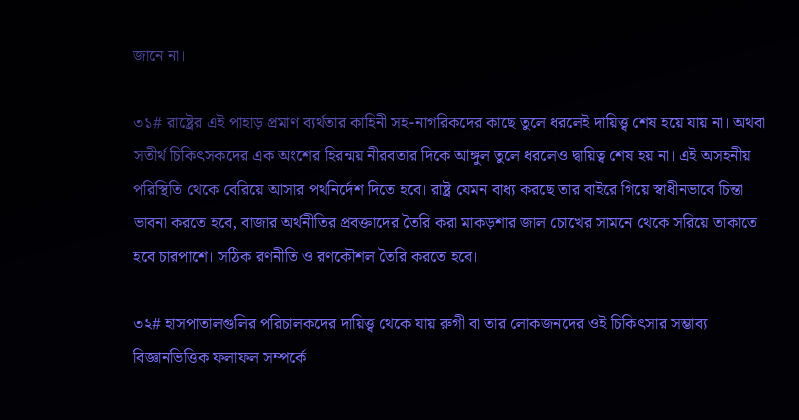জানে না।

৩১# রাষ্ট্রের এই পাহাড় প্রমাণ ব্যর্থতার কাহিনী সহ-নাগরিকদের কাছে তুলে ধরলেই দায়িত্ত্ব শেষ হয়ে যায় না। অথবা সতীর্থ চিকিৎসকদের এক অংশের হিরন্ময় নীরবতার দিকে আঙ্গুল তুলে ধরলেও দ্বায়িত্ব শেষ হয় না। এই অসহনীয় পরিস্থিতি থেকে বেরিয়ে আসার পথনির্দেশ দিতে হবে। রাষ্ট্র যেমন বাধ্য করছে তার বাইরে গিয়ে স্বাধীনভাবে চিন্তা ভাবনা করতে হবে, বাজার অর্থনীতির প্রবক্তাদের তৈরি করা মাকড়শার জাল চোখের সামনে থেকে সরিয়ে তাকাতে হবে চারপাশে। সঠিক রণনীতি ও রণকৌশল তৈরি করতে হবে।

৩২# হাসপাতালগুলির পরিচালকদের দায়িত্ত্ব থেকে যায় রুগী বা তার লোকজনদের ওই চিকিৎসার সম্ভাব্য বিজ্ঞানভিত্তিক ফলাফল সম্পর্কে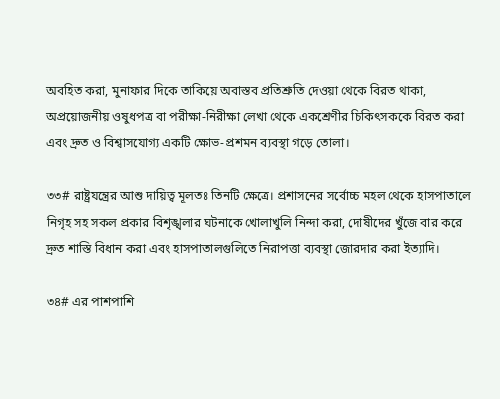অবহিত করা, মুনাফার দিকে তাকিয়ে অবাস্তব প্রতিশ্রুতি দেওয়া থেকে বিরত থাকা, অপ্রয়োজনীয় ওষুধপত্র বা পরীক্ষা-নিরীক্ষা লেখা থেকে একশ্রেণীর চিকিৎসককে বিরত করা এবং দ্রুত ও বিশ্বাসযোগ্য একটি ক্ষোভ-প্ৰশমন ব্যবস্থা গড়ে তোলা।

৩৩# রাষ্ট্রযন্ত্রের আশু দায়িত্ব মূলতঃ তিনটি ক্ষেত্রে। প্রশাসনের সর্বোচ্চ মহল থেকে হাসপাতালে নিগৃহ সহ সকল প্রকার বিশৃঙ্খলার ঘটনাকে খোলাখুলি নিন্দা করা, দোষীদের খুঁজে বার করে দ্রুত শাস্তি বিধান করা এবং হাসপাতালগুলিতে নিরাপত্তা ব্যবস্থা জোরদার করা ইত্যাদি।

৩৪# এর পাশপাশি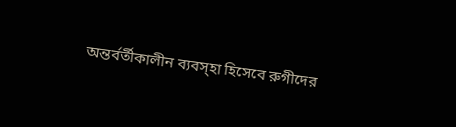অন্তর্বর্তীকালীন ব্যবস্হা হিসেবে রুগীদের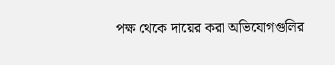পক্ষ থেকে দায়ের করা অভিযোগগুলির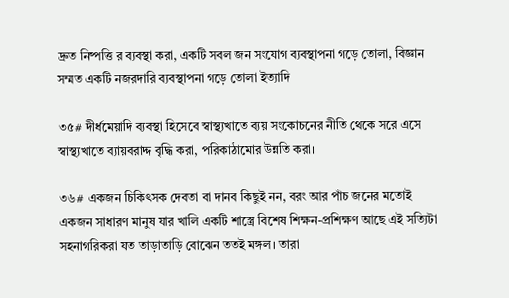দ্রুত নিষ্পত্তি র ব্যবস্থা করা, একটি সবল জন সংযোগ ব্যবস্থাপনা গড়ে তোলা, বিজ্ঞান সম্মত একটি নজরদারি ব্যবস্থাপনা গড়ে তোলা ইত্যাদি

৩৫# দীর্ধমেয়াদি ব্যবস্থা হিসেবে স্বাস্থ্যখাতে ব্যয় সংকোচনের নীতি থেকে সরে এসে স্বাস্থ্যখাতে ব্যায়বরাদ্দ বৃদ্ধি করা, পরিকাঠামোর উন্নতি করা।

৩৬# একজন চিকিৎসক দেবতা বা দানব কিছুই নন, বরং আর পাঁচ জনের মতোই একজন সাধারণ মানুষ যার খালি একটি শাস্ত্রে বিশেষ শিক্ষন-প্রশিক্ষণ আছে এই সত্যিটা সহনাগরিকরা যত তাড়াতাড়ি বোঝেন ততই মঙ্গল। তারা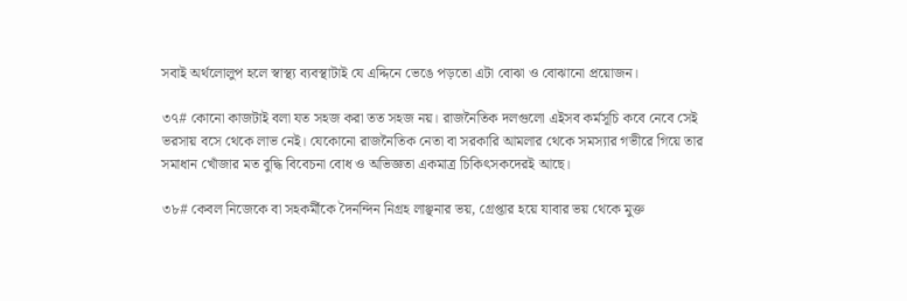সবাই অর্থলোলুপ হলে স্বাস্থ্য ব্যবস্থাটাই যে এদ্দিনে ভেঙে পড়তো এটা বোঝা ও বোঝানো প্রয়োজন।

৩৭# কোনো কাজটাই বলা যত সহজ করা তত সহজ নয়। রাজনৈতিক দলগুলো এইসব কর্মসূচি কবে নেবে সেই ভরসায় বসে থেকে লাভ নেই। যেকোনো রাজনৈতিক নেতা বা সরকারি আমলার থেকে সমস্যার গভীরে গিয়ে তার সমাধান খোঁজার মত বুদ্ধি বিবেচনা বোধ ও অভিজ্ঞতা একমাত্র চিকিৎসকদেরই আছে।

৩৮# কেবল নিজেকে বা সহকর্মীকে দৈনন্দিন নিগ্রহ লাঞ্ছনার ভয়, গ্রেপ্তার হয়ে যাবার ভয় থেকে মুক্ত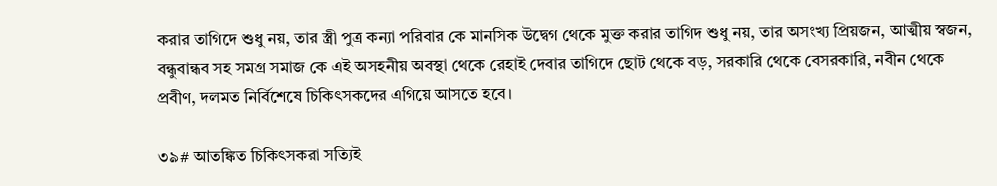করার তাগিদে শুধু নয়, তার স্ত্রী পুত্র কন্যা পরিবার কে মানসিক উদ্বেগ থেকে মুক্ত করার তাগিদ শুধু নয়, তার অসংখ্য প্রিয়জন, আত্মীয় স্বজন, বন্ধুবান্ধব সহ সমগ্র সমাজ কে এই অসহনীয় অবস্থা থেকে রেহাই দেবার তাগিদে ছোট থেকে বড়, সরকারি থেকে বেসরকারি, নবীন থেকে প্রবীণ, দলমত নির্বিশেষে চিকিৎসকদের এগিয়ে আসতে হবে।

৩৯# আতঙ্কিত চিকিৎসকরা সত্যিই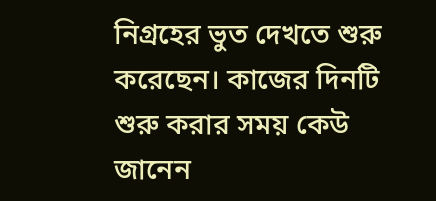নিগ্রহের ভুত দেখতে শুরু করেছেন। কাজের দিনটি শুরু করার সময় কেউ জানেন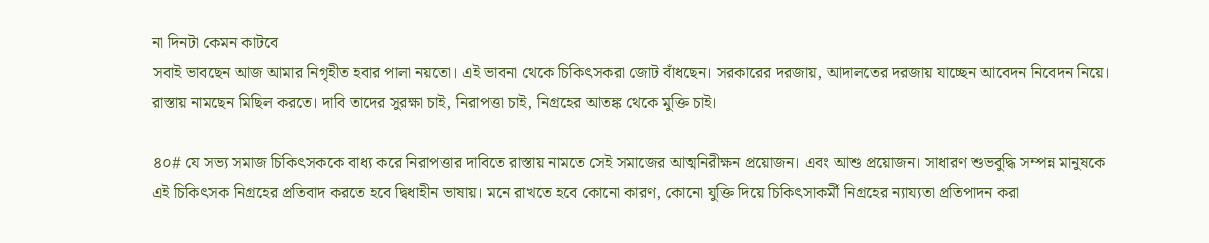না দিনটা কেমন কাটবে
সবাই ভাবছেন আজ আমার নিগৃহীত হবার পালা নয়তো। এই ভাবনা থেকে চিকিৎসকরা জোট বাঁধছেন। সরকারের দরজায়, আদালতের দরজায় যাচ্ছেন আবেদন নিবেদন নিয়ে। রাস্তায় নামছেন মিছিল করতে। দাবি তাদের সুরক্ষা চাই, নিরাপত্তা চাই, নিগ্রহের আতঙ্ক থেকে মুক্তি চাই।

৪০# যে সভ্য সমাজ চিকিৎসককে বাধ্য করে নিরাপত্তার দাবিতে রাস্তায় নামতে সেই সমাজের আত্মনিরীক্ষন প্রয়োজন। এবং আশু প্রয়োজন। সাধারণ শুভবুদ্ধি সম্পন্ন মানুষকে এই চিকিৎসক নিগ্রহের প্রতিবাদ করতে হবে দ্বিধাহীন ভাষায়। মনে রাখতে হবে কোনো কারণ, কোনো যুক্তি দিয়ে চিকিৎসাকর্মী নিগ্রহের ন্যায্যতা প্রতিপাদন করা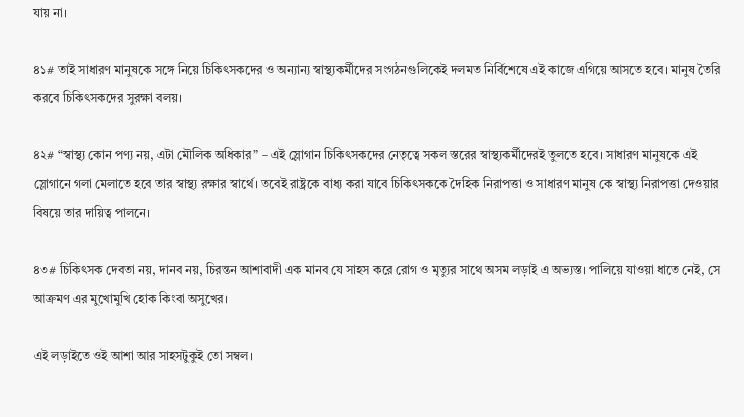যায় না।

৪১# তাই সাধারণ মানুষকে সঙ্গে নিয়ে চিকিৎসকদের ও অন্যান্য স্বাস্থ্যকর্মীদের সংগঠনগুলিকেই দলমত নির্বিশেষে এই কাজে এগিয়ে আসতে হবে। মানুষ তৈরি করবে চিকিৎসকদের সুরক্ষা বলয়।

৪২# “স্বাস্থ্য কোন পণ্য নয়, এটা মৌলিক অধিকার” – এই স্লোগান চিকিৎসকদের নেতৃত্বে সকল স্তরের স্বাস্থ্যকর্মীদেরই তুলতে হবে। সাধারণ মানুষকে এই স্লোগানে গলা মেলাতে হবে তার স্বাস্থ্য রক্ষার স্বার্থে। তবেই রাষ্ট্রকে বাধ্য করা যাবে চিকিৎসককে দৈহিক নিরাপত্তা ও সাধারণ মানুষ কে স্বাস্থ্য নিরাপত্তা দেওয়ার বিষয়ে তার দায়িত্ব পালনে।

৪৩# চিকিৎসক দেবতা নয়, দানব নয়, চিরন্তন আশাবাদী এক মানব যে সাহস করে রোগ ও মৃত্যুর সাথে অসম লড়াই এ অভ্যস্ত। পালিয়ে যাওয়া ধাতে নেই, সে আক্রমণ এর মুখোমুখি হোক কিংবা অসুখের।

এই লড়াইতে ওই আশা আর সাহসটুকুই তো সম্বল।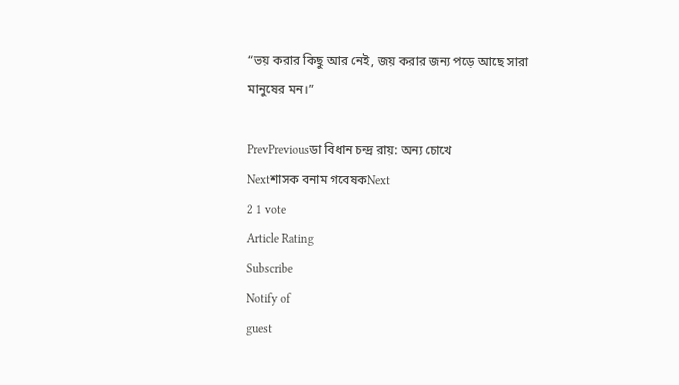“ভয় করার কিছু আর নেই, জয় করার জন্য পড়ে আছে সারা মানুষের মন।”

PrevPreviousডা বিধান চন্দ্র রায়: অন্য চোখে
Nextশাসক বনাম গবেষকNext
2 1 vote
Article Rating
Subscribe
Notify of
guest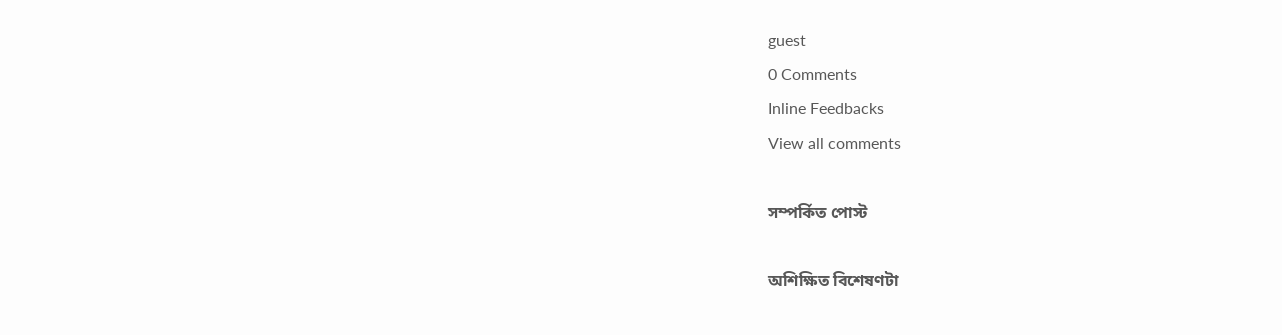guest
0 Comments
Inline Feedbacks
View all comments

সম্পর্কিত পোস্ট

অশিক্ষিত বিশেষণটা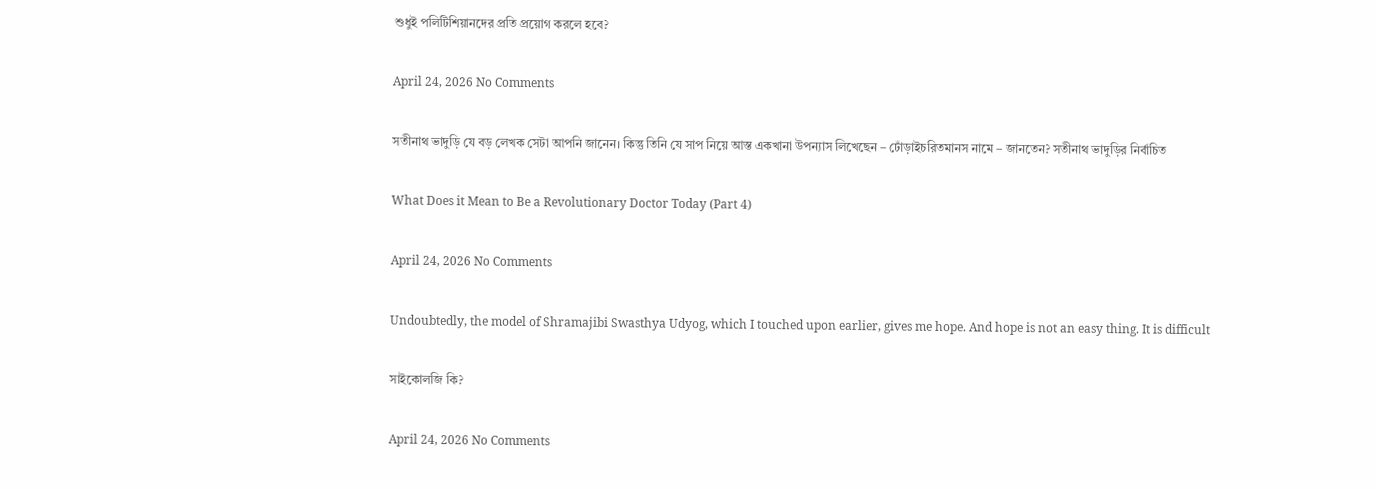শুধুই পলিটিশিয়ানদের প্রতি প্রয়োগ করলে হবে?

April 24, 2026 No Comments

সতীনাথ ভাদুড়ি যে বড় লেখক সেটা আপনি জানেন। কিন্তু তিনি যে সাপ নিয়ে আস্ত একখানা উপন্যাস লিখেছেন – ঢোঁড়াইচরিতমানস নামে – জানতেন? সতীনাথ ভাদুড়ির নির্বাচিত

What Does it Mean to Be a Revolutionary Doctor Today (Part 4)

April 24, 2026 No Comments

Undoubtedly, the model of Shramajibi Swasthya Udyog, which I touched upon earlier, gives me hope. And hope is not an easy thing. It is difficult

সাইকোলজি কি?

April 24, 2026 No Comments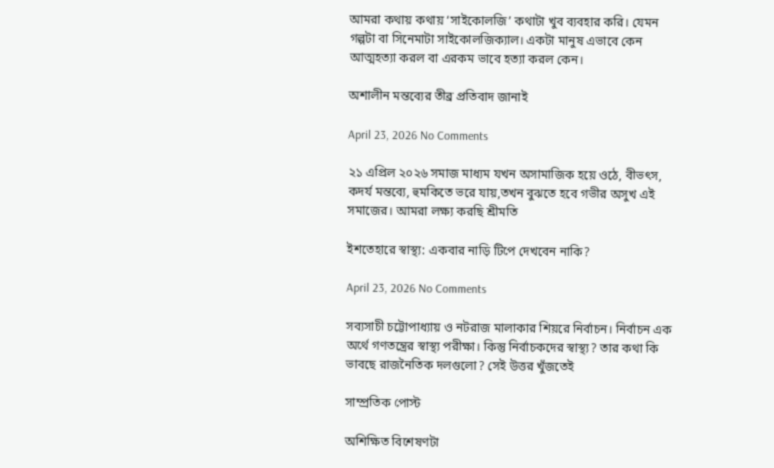আমরা কথায় কথায় ‘সাইকোলজি’ কথাটা খুব ব্যবহার করি। যেমন গল্পটা বা সিনেমাটা সাইকোলজিক্যাল। একটা মানুষ এভাবে কেন আত্মহত্যা করল বা এরকম ভাবে হত্যা করল কেন।

অশালীন মন্তব্যের তীব্র প্রতিবাদ জানাই

April 23, 2026 No Comments

২১ এপ্রিল ২০২৬ সমাজ মাধ্যম যখন অসামাজিক হয়ে ওঠে, বীভৎস, কদর্য মন্তব্যে, হুমকিতে ভরে যায়,তখন বুঝতে হবে গভীর অসুখ এই সমাজের। আমরা লক্ষ্য করছি শ্রীমতি

ইশতেহারে স্বাস্থ্য: একবার নাড়ি টিপে দেখবেন নাকি?

April 23, 2026 No Comments

সব্যসাচী চট্টোপাধ্যায় ও নটরাজ মালাকার শিয়রে নির্বাচন। নির্বাচন এক অর্থে গণতন্ত্রের স্বাস্থ্য পরীক্ষা। কিন্তু নির্বাচকদের স্বাস্থ্য? তার কথা কি ভাবছে রাজনৈতিক দলগুলো? সেই উত্তর খুঁজতেই

সাম্প্রতিক পোস্ট

অশিক্ষিত বিশেষণটা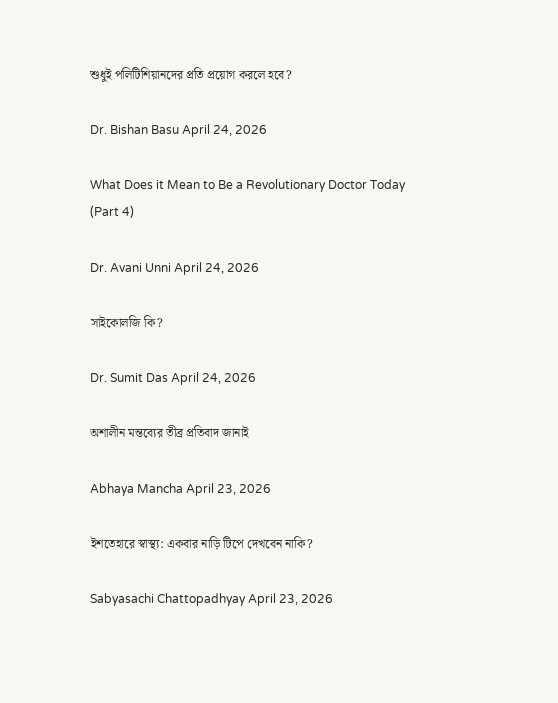শুধুই পলিটিশিয়ানদের প্রতি প্রয়োগ করলে হবে?

Dr. Bishan Basu April 24, 2026

What Does it Mean to Be a Revolutionary Doctor Today (Part 4)

Dr. Avani Unni April 24, 2026

সাইকোলজি কি?

Dr. Sumit Das April 24, 2026

অশালীন মন্তব্যের তীব্র প্রতিবাদ জানাই

Abhaya Mancha April 23, 2026

ইশতেহারে স্বাস্থ্য: একবার নাড়ি টিপে দেখবেন নাকি?

Sabyasachi Chattopadhyay April 23, 2026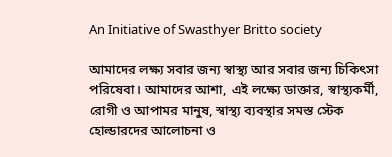An Initiative of Swasthyer Britto society

আমাদের লক্ষ্য সবার জন্য স্বাস্থ্য আর সবার জন্য চিকিৎসা পরিষেবা। আমাদের আশা, এই লক্ষ্যে ডাক্তার, স্বাস্থ্যকর্মী, রোগী ও আপামর মানুষ, স্বাস্থ্য ব্যবস্থার সমস্ত স্টেক হোল্ডারদের আলোচনা ও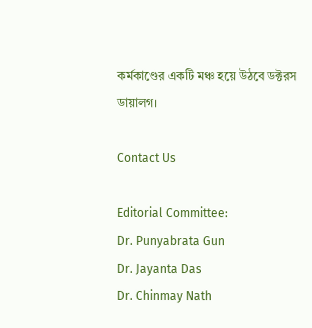কর্মকাণ্ডের একটি মঞ্চ হয়ে উঠবে ডক্টরস ডায়ালগ।

Contact Us

Editorial Committee:
Dr. Punyabrata Gun
Dr. Jayanta Das
Dr. Chinmay Nath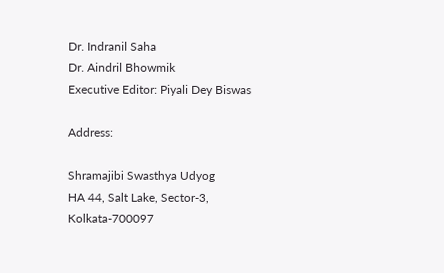Dr. Indranil Saha
Dr. Aindril Bhowmik
Executive Editor: Piyali Dey Biswas

Address:

Shramajibi Swasthya Udyog
HA 44, Salt Lake, Sector-3, Kolkata-700097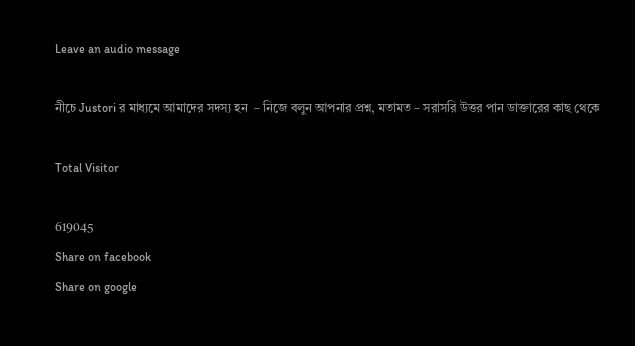Leave an audio message

নীচে Justori র মাধ্যমে আমাদের সদস্য হন  – নিজে বলুন আপনার প্রশ্ন, মতামত – সরাসরি উত্তর পান ডাক্তারের কাছ থেকে

Total Visitor

619045
Share on facebook
Share on google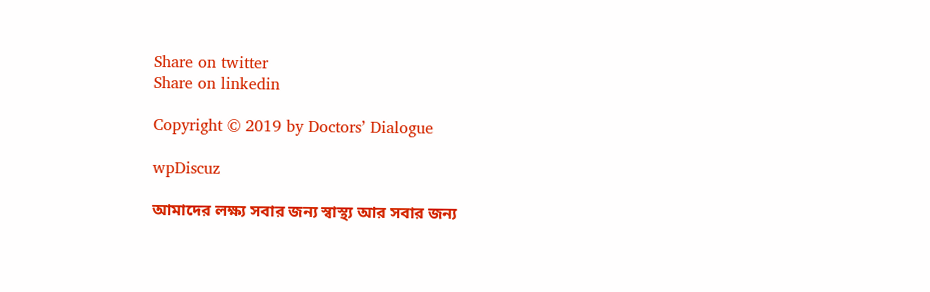Share on twitter
Share on linkedin

Copyright © 2019 by Doctors’ Dialogue

wpDiscuz

আমাদের লক্ষ্য সবার জন্য স্বাস্থ্য আর সবার জন্য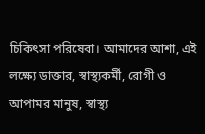চিকিৎসা পরিষেবা। আমাদের আশা, এই লক্ষ্যে ডাক্তার, স্বাস্থ্যকর্মী, রোগী ও আপামর মানুষ, স্বাস্থ্য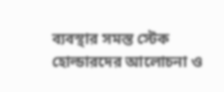ব্যবস্থার সমস্ত স্টেক হোল্ডারদের আলোচনা ও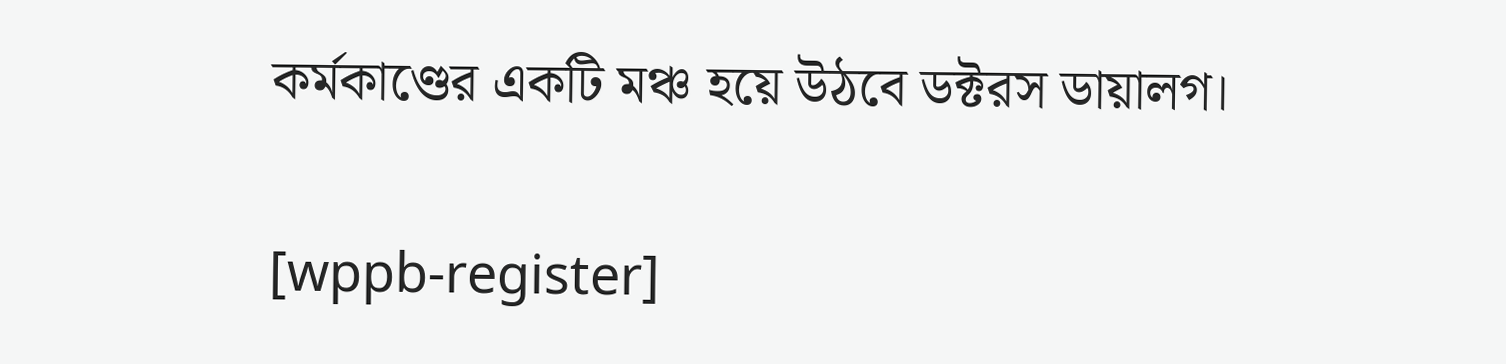কর্মকাণ্ডের একটি মঞ্চ হয়ে উঠবে ডক্টরস ডায়ালগ।

[wppb-register]